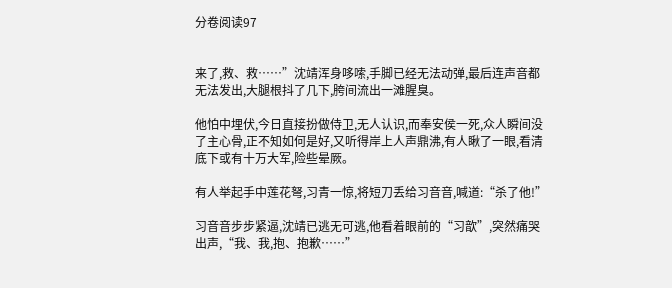分卷阅读97


来了,救、救……”沈靖浑身哆嗦,手脚已经无法动弹,最后连声音都无法发出,大腿根抖了几下,胯间流出一滩腥臭。

他怕中埋伏,今日直接扮做侍卫,无人认识,而奉安侯一死,众人瞬间没了主心骨,正不知如何是好,又听得岸上人声鼎沸,有人瞅了一眼,看清底下或有十万大军,险些晕厥。

有人举起手中莲花弩,习青一惊,将短刀丢给习音音,喊道:“杀了他!”

习音音步步紧逼,沈靖已逃无可逃,他看着眼前的“习歆”,突然痛哭出声,“我、我,抱、抱歉……”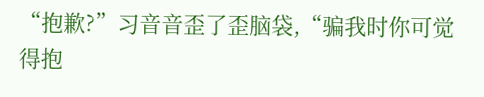“抱歉?”习音音歪了歪脑袋,“骗我时你可觉得抱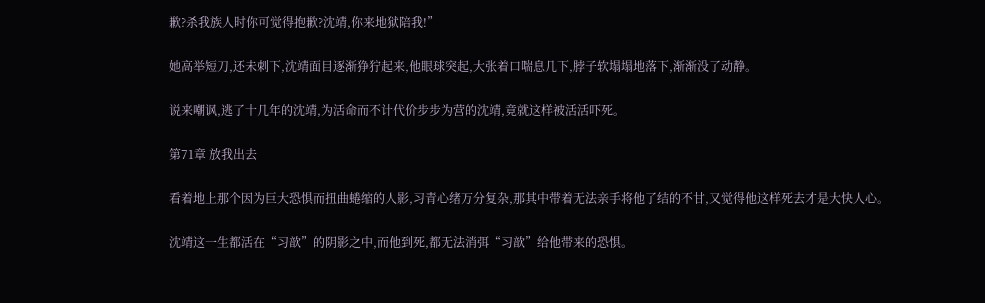歉?杀我族人时你可觉得抱歉?沈靖,你来地狱陪我!”

她高举短刀,还未刺下,沈靖面目逐渐狰狞起来,他眼球突起,大张着口喘息几下,脖子软塌塌地落下,渐渐没了动静。

说来嘲讽,逃了十几年的沈靖,为活命而不计代价步步为营的沈靖,竟就这样被活活吓死。

第71章 放我出去

看着地上那个因为巨大恐惧而扭曲蜷缩的人影,习青心绪万分复杂,那其中带着无法亲手将他了结的不甘,又觉得他这样死去才是大快人心。

沈靖这一生都活在“习歆”的阴影之中,而他到死,都无法消弭“习歆”给他带来的恐惧。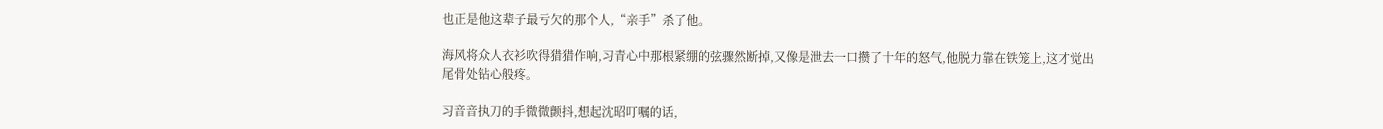也正是他这辈子最亏欠的那个人,“亲手”杀了他。

海风将众人衣衫吹得猎猎作响,习青心中那根紧绷的弦骤然断掉,又像是泄去一口攒了十年的怒气,他脱力靠在铁笼上,这才觉出尾骨处钻心般疼。

习音音执刀的手微微颤抖,想起沈昭叮嘱的话,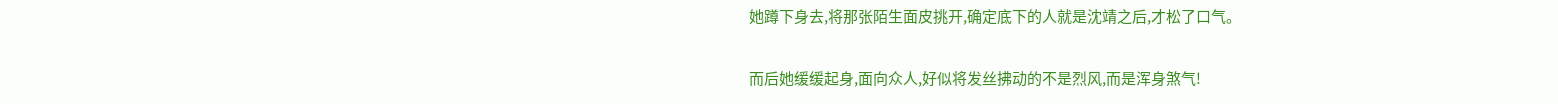她蹲下身去,将那张陌生面皮挑开,确定底下的人就是沈靖之后,才松了口气。

而后她缓缓起身,面向众人,好似将发丝拂动的不是烈风,而是浑身煞气!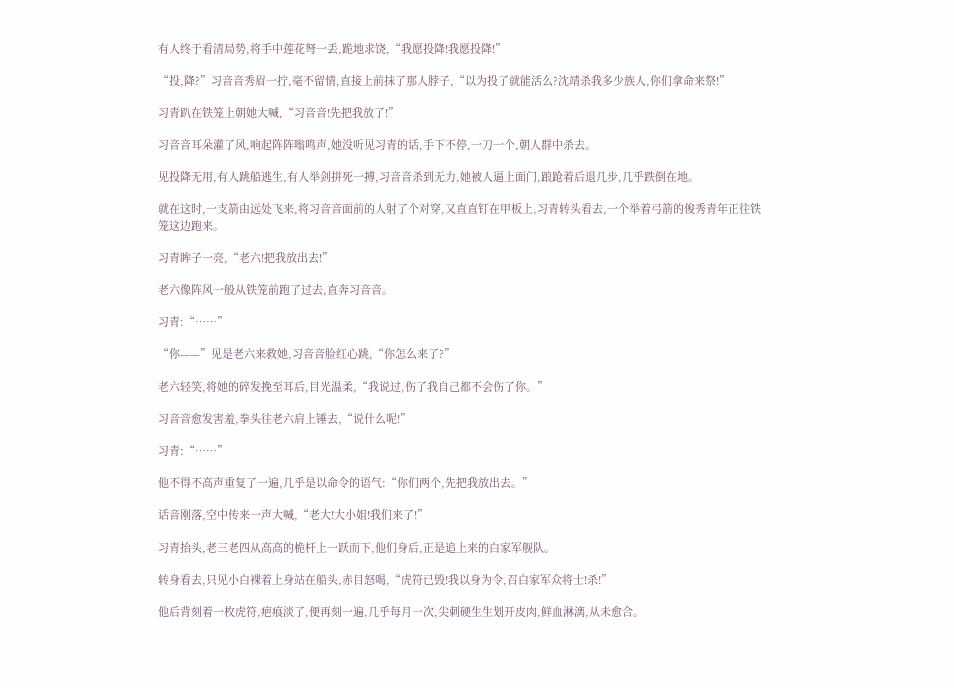有人终于看清局势,将手中莲花弩一丢,跪地求饶,“我愿投降!我愿投降!”

“投,降?”习音音秀眉一拧,毫不留情,直接上前抹了那人脖子,“以为投了就能活么?沈靖杀我多少族人,你们拿命来祭!”

习青趴在铁笼上朝她大喊,“习音音!先把我放了!”

习音音耳朵灌了风,响起阵阵嗡鸣声,她没听见习青的话,手下不停,一刀一个,朝人群中杀去。

见投降无用,有人跳船逃生,有人举剑拼死一搏,习音音杀到无力,她被人逼上面门,踉跄着后退几步,几乎跌倒在地。

就在这时,一支箭由远处飞来,将习音音面前的人射了个对穿,又直直钉在甲板上,习青转头看去,一个举着弓箭的俊秀青年正往铁笼这边跑来。

习青眸子一亮,“老六!把我放出去!”

老六像阵风一般从铁笼前跑了过去,直奔习音音。

习青:“……”

“你——”见是老六来救她,习音音脸红心跳,“你怎么来了?”

老六轻笑,将她的碎发挽至耳后,目光温柔,“我说过,伤了我自己都不会伤了你。”

习音音愈发害羞,拳头往老六肩上锤去,“说什么呢!”

习青:“……”

他不得不高声重复了一遍,几乎是以命令的语气:“你们两个,先把我放出去。”

话音刚落,空中传来一声大喊,“老大!大小姐!我们来了!”

习青抬头,老三老四从高高的桅杆上一跃而下,他们身后,正是追上来的白家军舰队。

转身看去,只见小白裸着上身站在船头,赤目怒喝,“虎符已毁!我以身为令,召白家军众将士!杀!”

他后背刻着一枚虎符,疤痕淡了,便再刻一遍,几乎每月一次,尖刺硬生生划开皮肉,鲜血淋漓,从未愈合。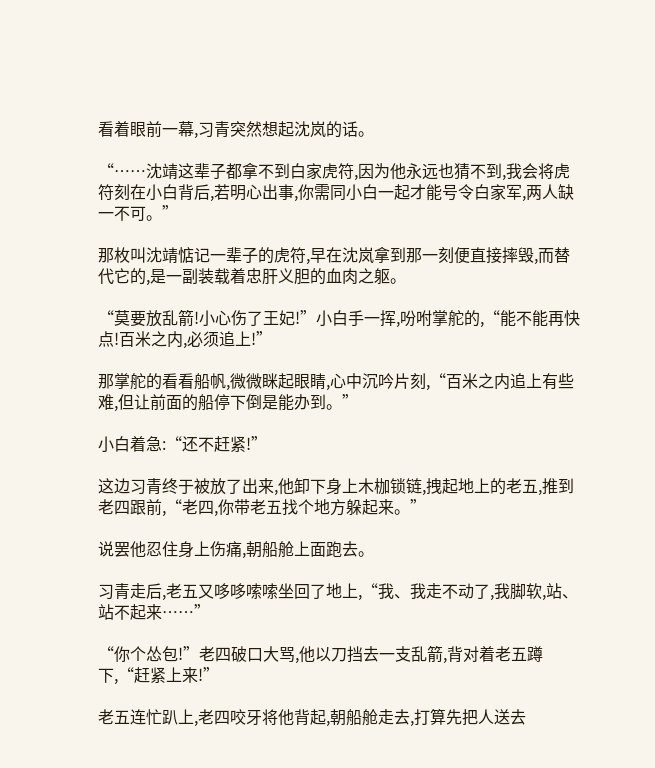看着眼前一幕,习青突然想起沈岚的话。

“……沈靖这辈子都拿不到白家虎符,因为他永远也猜不到,我会将虎符刻在小白背后,若明心出事,你需同小白一起才能号令白家军,两人缺一不可。”

那枚叫沈靖惦记一辈子的虎符,早在沈岚拿到那一刻便直接摔毁,而替代它的,是一副装载着忠肝义胆的血肉之躯。

“莫要放乱箭!小心伤了王妃!”小白手一挥,吩咐掌舵的,“能不能再快点!百米之内,必须追上!”

那掌舵的看看船帆,微微眯起眼睛,心中沉吟片刻,“百米之内追上有些难,但让前面的船停下倒是能办到。”

小白着急:“还不赶紧!”

这边习青终于被放了出来,他卸下身上木枷锁链,拽起地上的老五,推到老四跟前,“老四,你带老五找个地方躲起来。”

说罢他忍住身上伤痛,朝船舱上面跑去。

习青走后,老五又哆哆嗦嗦坐回了地上,“我、我走不动了,我脚软,站、站不起来……”

“你个怂包!”老四破口大骂,他以刀挡去一支乱箭,背对着老五蹲下,“赶紧上来!”

老五连忙趴上,老四咬牙将他背起,朝船舱走去,打算先把人送去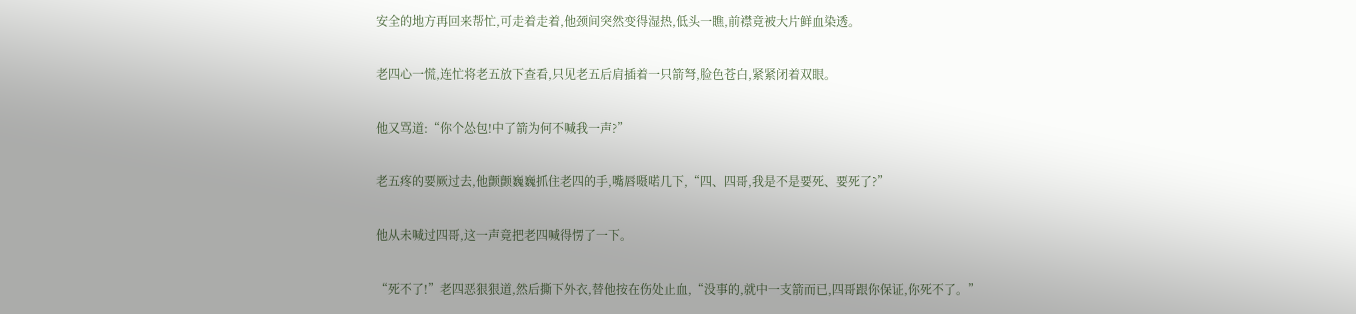安全的地方再回来帮忙,可走着走着,他颈间突然变得湿热,低头一瞧,前襟竟被大片鲜血染透。

老四心一慌,连忙将老五放下查看,只见老五后肩插着一只箭弩,脸色苍白,紧紧闭着双眼。

他又骂道:“你个怂包!中了箭为何不喊我一声?”

老五疼的要厥过去,他颤颤巍巍抓住老四的手,嘴唇嗫喏几下,“四、四哥,我是不是要死、要死了?”

他从未喊过四哥,这一声竟把老四喊得愣了一下。

“死不了!”老四恶狠狠道,然后撕下外衣,替他按在伤处止血,“没事的,就中一支箭而已,四哥跟你保证,你死不了。”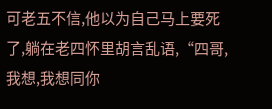可老五不信,他以为自己马上要死了,躺在老四怀里胡言乱语,“四哥,我想,我想同你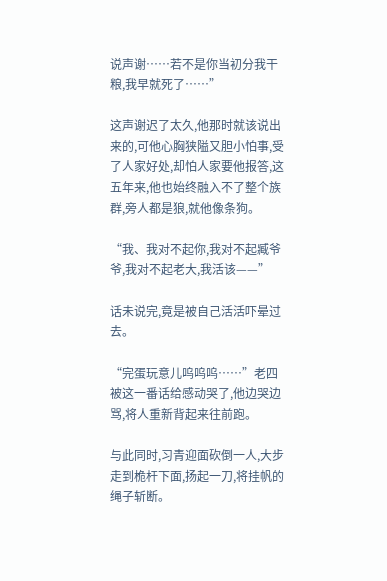说声谢……若不是你当初分我干粮,我早就死了……”

这声谢迟了太久,他那时就该说出来的,可他心胸狭隘又胆小怕事,受了人家好处,却怕人家要他报答,这五年来,他也始终融入不了整个族群,旁人都是狼,就他像条狗。

“我、我对不起你,我对不起臧爷爷,我对不起老大,我活该——”

话未说完,竟是被自己活活吓晕过去。

“完蛋玩意儿呜呜呜……”老四被这一番话给感动哭了,他边哭边骂,将人重新背起来往前跑。

与此同时,习青迎面砍倒一人,大步走到桅杆下面,扬起一刀,将挂帆的绳子斩断。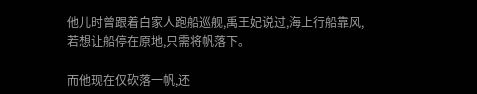他儿时曾跟着白家人跑船巡舰,禹王妃说过,海上行船靠风,若想让船停在原地,只需将帆落下。

而他现在仅砍落一帆,还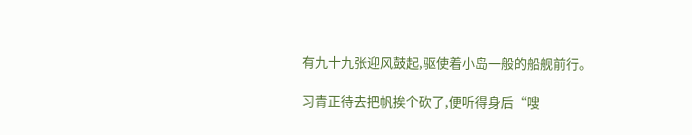有九十九张迎风鼓起,驱使着小岛一般的船舰前行。

习青正待去把帆挨个砍了,便听得身后“嗖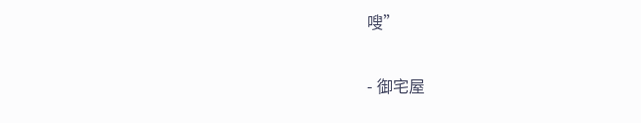嗖”

- 御宅屋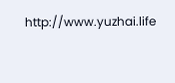http://www.yuzhai.life